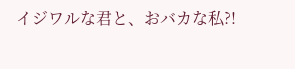イジワルな君と、おバカな私?!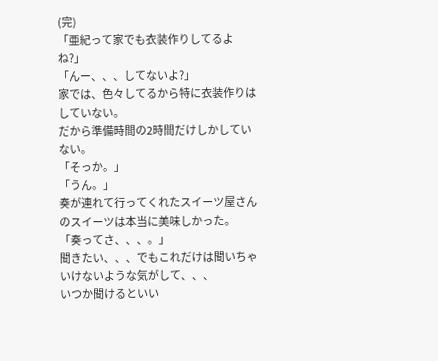(完)
「亜紀って家でも衣装作りしてるよね?」
「んー、、、してないよ?」
家では、色々してるから特に衣装作りはしていない。
だから準備時間の2時間だけしかしていない。
「そっか。」
「うん。」
奏が連れて行ってくれたスイーツ屋さんのスイーツは本当に美味しかった。
「奏ってさ、、、。」
聞きたい、、、でもこれだけは聞いちゃいけないような気がして、、、
いつか聞けるといい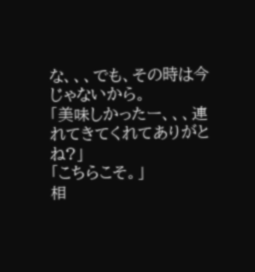な、、、でも、その時は今じゃないから。
「美味しかったー、、、連れてきてくれてありがとね?」
「こちらこそ。」
相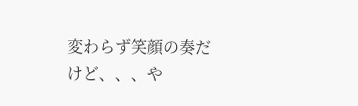変わらず笑顔の奏だけど、、、や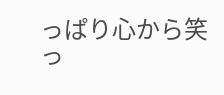っぱり心から笑っ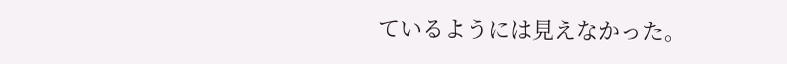ているようには見えなかった。